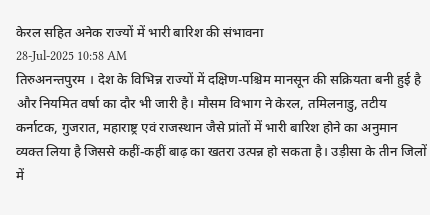केरल सहित अनेक राज्यों में भारी बारिश की संभावना
28-Jul-2025 10:58 AM
तिरुअनन्तपुरम । देश के विभिन्न राज्यों में दक्षिण-पश्चिम मानसून की सक्रियता बनी हुई है और नियमित वर्षा का दौर भी जारी है। मौसम विभाग ने केरल, तमिलनाडु, तटीय कर्नाटक, गुजरात, महाराष्ट्र एवं राजस्थान जैसे प्रांतों में भारी बारिश होने का अनुमान व्यक्त लिया है जिससे कहीं-कहीं बाढ़ का खतरा उत्पन्न हो सकता है। उड़ीसा के तीन जिलों में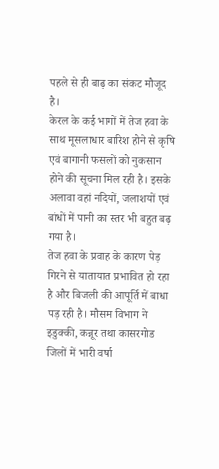पहले से ही बाढ़ का संकट मौजूद है।
केरल के कई भागों में तेज हवा के साथ मूसलाधार बारिश होने से कृषि एवं बागानी फसलों को नुकसान होने की सूचना मिल रही है। इसके अलावा वहां नदियों, जलाशयों एवं बांधों में पानी का स्तर भी बहुत बढ़ गया है।
तेज हवा के प्रवाह के कारण पेड़ गिरने से यातायात प्रभावित हो रहा है और बिजली की आपूर्ति में बाधा पड़ रही है। मौसम विभाग ने इडुक्की, कन्नूर तथा कासरगोड जिलों में भारी वर्षा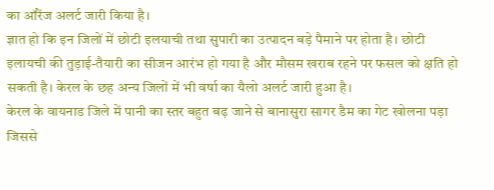का ऑरेंज अलर्ट जारी किया है।
ज्ञात हो कि इन जिलों में छोटी इलयाची तथा सुपारी का उत्पादन बड़े पैमाने पर होता है। छोटी इलायची की तुड़ाई-तैयारी का सीजन आरंभ हो गया है और मौसम खराब रहने पर फसल को क्षति हो सकती है। केरल के छह अन्य जिलों में भी वर्षा का यैलो अलर्ट जारी हुआ है।
केरल के वायनाड जिले में पानी का स्तर बहुत बढ़ जाने से बानासुरा सागर डैम का गेट खोलना पड़ा जिससे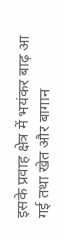इसके प्रवाह क्षेत्र में भयंकर बाढ़ आ गई तथा खेत और बागान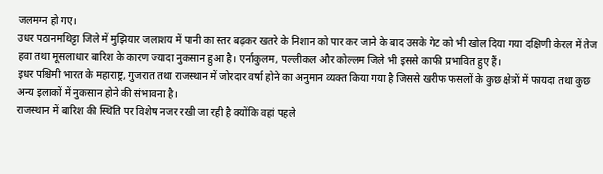जलमग्न हो गए।
उधर पठानमथिट्टा जिले में मुझियार जलाशय में पानी का स्तर बढ़कर खतरे के निशान को पार कर जाने के बाद उसके गेट को भी खोल दिया गया दक्षिणी केरल में तेज हवा तथा मूसलाधार बारिश के कारण ज्यादा नुकसान हुआ है। एर्नाकुलम, पल्लीकल और कोल्लम जिले भी इससे काफी प्रभावित हुए हैं।
इधर पश्चिमी भारत के महाराष्ट्र, गुजरात तथा राजस्थान में जोरदार वर्षा होने का अनुमान व्यक्त किया गया है जिससे खरीफ फसलों के कुछ क्षेत्रों में फायदा तथा कुछ अन्य इलाकों में नुकसान होने की संभावना है।
राजस्थान में बारिश की स्थिति पर विशेष नजर रखी जा रही है क्योंकि वहां पहले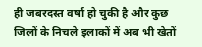ही जबरदस्त वर्षा हो चुकी है और कुछ जिलों के निचले इलाकों में अब भी खेतों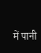में पानी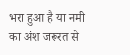भरा हुआ है या नमी का अंश जरूरत से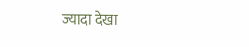ज्यादा देखा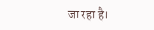जा रहा है।